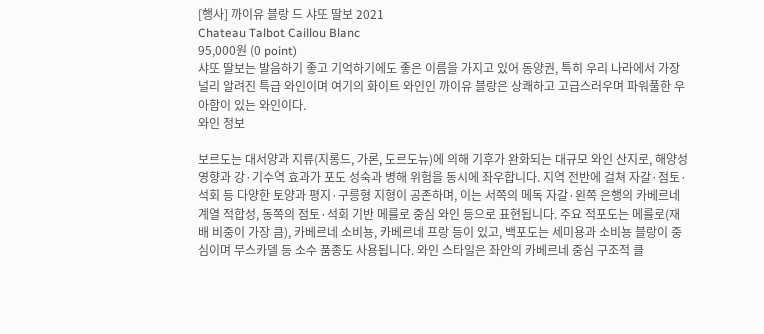[행사] 까이유 블랑 드 샤또 딸보 2021
Chateau Talbot Caillou Blanc
95,000원 (0 point)
샤또 딸보는 발음하기 좋고 기억하기에도 좋은 이름을 가지고 있어 동양권, 특히 우리 나라에서 가장 널리 알려진 특급 와인이며 여기의 화이트 와인인 까이유 블랑은 상쾌하고 고급스러우며 파워풀한 우아함이 있는 와인이다.
와인 정보

보르도는 대서양과 지류(지롱드, 가론, 도르도뉴)에 의해 기후가 완화되는 대규모 와인 산지로, 해양성 영향과 강·기수역 효과가 포도 성숙과 병해 위험을 동시에 좌우합니다. 지역 전반에 걸쳐 자갈·점토·석회 등 다양한 토양과 평지·구릉형 지형이 공존하며, 이는 서쪽의 메독 자갈·왼쪽 은행의 카베르네 계열 적합성, 동쪽의 점토·석회 기반 메를로 중심 와인 등으로 표현됩니다. 주요 적포도는 메를로(재배 비중이 가장 큼), 카베르네 소비뇽, 카베르네 프랑 등이 있고, 백포도는 세미용과 소비뇽 블랑이 중심이며 무스카델 등 소수 품종도 사용됩니다. 와인 스타일은 좌안의 카베르네 중심 구조적 클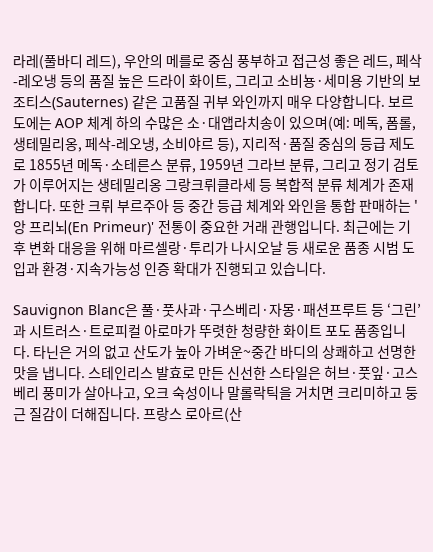라레(풀바디 레드), 우안의 메를로 중심 풍부하고 접근성 좋은 레드, 페삭-레오냉 등의 품질 높은 드라이 화이트, 그리고 소비뇽·세미용 기반의 보조티스(Sauternes) 같은 고품질 귀부 와인까지 매우 다양합니다. 보르도에는 AOP 체계 하의 수많은 소·대앱라치송이 있으며(예: 메독, 폼롤, 생테밀리옹, 페삭-레오냉, 소비야르 등), 지리적·품질 중심의 등급 제도로 1855년 메독·소테른스 분류, 1959년 그라브 분류, 그리고 정기 검토가 이루어지는 생테밀리옹 그랑크뤼클라세 등 복합적 분류 체계가 존재합니다. 또한 크뤼 부르주아 등 중간 등급 체계와 와인을 통합 판매하는 '앙 프리뇌(En Primeur)' 전통이 중요한 거래 관행입니다. 최근에는 기후 변화 대응을 위해 마르셀랑·투리가 나시오날 등 새로운 품종 시범 도입과 환경·지속가능성 인증 확대가 진행되고 있습니다.

Sauvignon Blanc은 풀·풋사과·구스베리·자몽·패션프루트 등 ‘그린’과 시트러스·트로피컬 아로마가 뚜렷한 청량한 화이트 포도 품종입니다. 타닌은 거의 없고 산도가 높아 가벼운~중간 바디의 상쾌하고 선명한 맛을 냅니다. 스테인리스 발효로 만든 신선한 스타일은 허브·풋잎·고스베리 풍미가 살아나고, 오크 숙성이나 말롤락틱을 거치면 크리미하고 둥근 질감이 더해집니다. 프랑스 로아르(산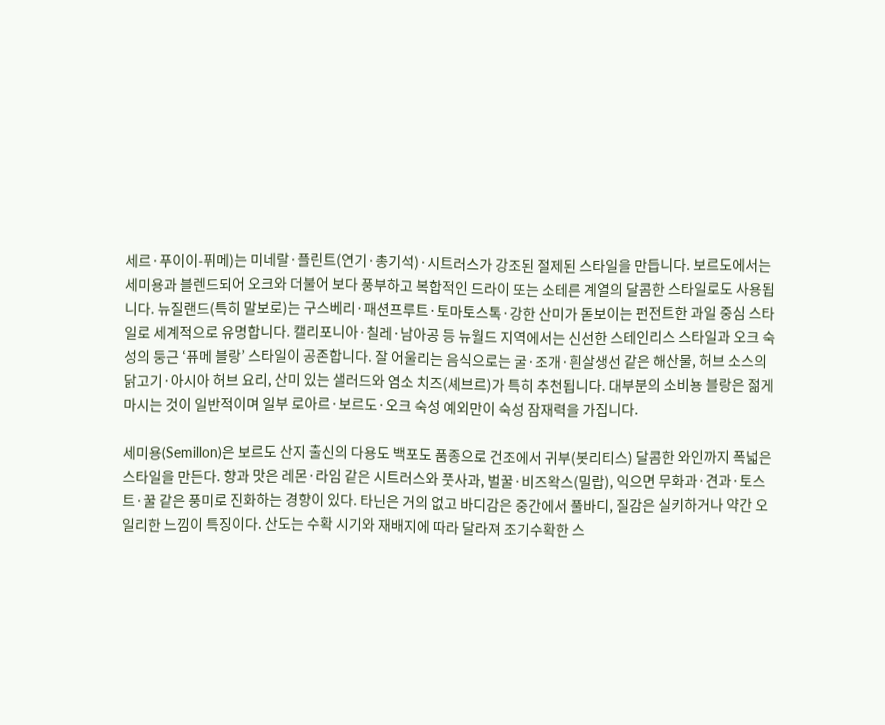세르·푸이이-퓌메)는 미네랄·플린트(연기·총기석)·시트러스가 강조된 절제된 스타일을 만듭니다. 보르도에서는 세미용과 블렌드되어 오크와 더불어 보다 풍부하고 복합적인 드라이 또는 소테른 계열의 달콤한 스타일로도 사용됩니다. 뉴질랜드(특히 말보로)는 구스베리·패션프루트·토마토스톡·강한 산미가 돋보이는 펀전트한 과일 중심 스타일로 세계적으로 유명합니다. 캘리포니아·칠레·남아공 등 뉴월드 지역에서는 신선한 스테인리스 스타일과 오크 숙성의 둥근 ‘퓨메 블랑’ 스타일이 공존합니다. 잘 어울리는 음식으로는 굴·조개·흰살생선 같은 해산물, 허브 소스의 닭고기·아시아 허브 요리, 산미 있는 샐러드와 염소 치즈(셰브르)가 특히 추천됩니다. 대부분의 소비뇽 블랑은 젊게 마시는 것이 일반적이며 일부 로아르·보르도·오크 숙성 예외만이 숙성 잠재력을 가집니다.

세미용(Semillon)은 보르도 산지 출신의 다용도 백포도 품종으로 건조에서 귀부(봇리티스) 달콤한 와인까지 폭넓은 스타일을 만든다. 향과 맛은 레몬·라임 같은 시트러스와 풋사과, 벌꿀·비즈왁스(밀랍), 익으면 무화과·견과·토스트·꿀 같은 풍미로 진화하는 경향이 있다. 타닌은 거의 없고 바디감은 중간에서 풀바디, 질감은 실키하거나 약간 오일리한 느낌이 특징이다. 산도는 수확 시기와 재배지에 따라 달라져 조기수확한 스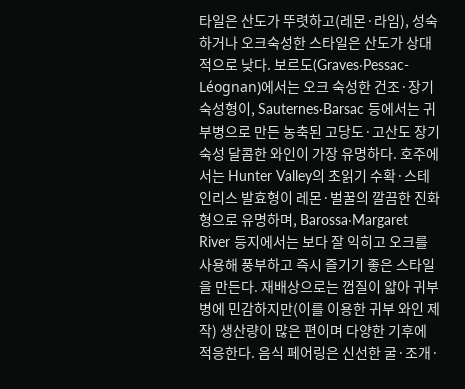타일은 산도가 뚜렷하고(레몬·라임), 성숙하거나 오크숙성한 스타일은 산도가 상대적으로 낮다. 보르도(Graves‧Pessac-Léognan)에서는 오크 숙성한 건조·장기 숙성형이, Sauternes·Barsac 등에서는 귀부병으로 만든 농축된 고당도·고산도 장기숙성 달콤한 와인이 가장 유명하다. 호주에서는 Hunter Valley의 초읽기 수확·스테인리스 발효형이 레몬·벌꿀의 깔끔한 진화형으로 유명하며, Barossa‧Margaret River 등지에서는 보다 잘 익히고 오크를 사용해 풍부하고 즉시 즐기기 좋은 스타일을 만든다. 재배상으로는 껍질이 얇아 귀부병에 민감하지만(이를 이용한 귀부 와인 제작) 생산량이 많은 편이며 다양한 기후에 적응한다. 음식 페어링은 신선한 굴·조개·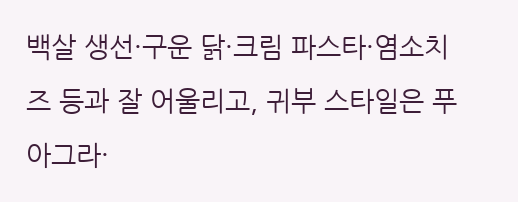백살 생선·구운 닭·크림 파스타·염소치즈 등과 잘 어울리고, 귀부 스타일은 푸아그라·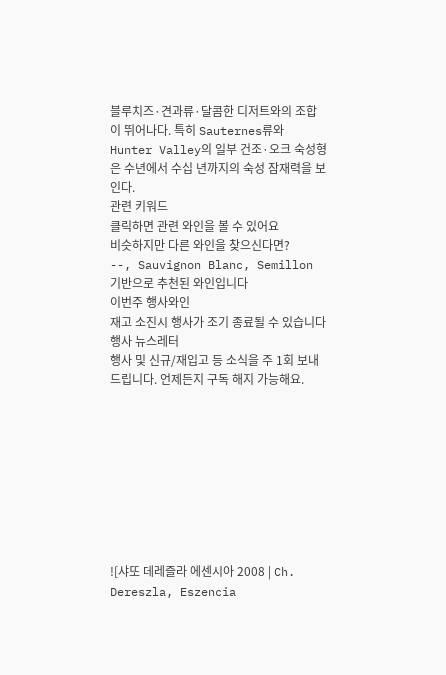블루치즈·견과류·달콤한 디저트와의 조합이 뛰어나다. 특히 Sauternes류와 Hunter Valley의 일부 건조·오크 숙성형은 수년에서 수십 년까지의 숙성 잠재력을 보인다.
관련 키워드
클릭하면 관련 와인을 볼 수 있어요
비슷하지만 다른 와인을 찾으신다면?
--, Sauvignon Blanc, Semillon 기반으로 추천된 와인입니다
이번주 행사와인
재고 소진시 행사가 조기 종료될 수 있습니다
행사 뉴스레터
행사 및 신규/재입고 등 소식을 주 1회 보내드립니다. 언제든지 구독 해지 가능해요.









![샤또 데레즐라 에센시아 2008 | Ch. Dereszla, Eszencia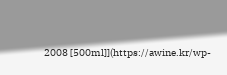2008 [500ml]](https://awine.kr/wp-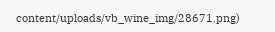content/uploads/vb_wine_img/28671.png)